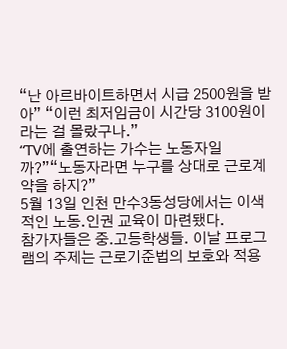“난 아르바이트하면서 시급 2500원을 받아” “이런 최저임금이 시간당 3100원이라는 걸 몰랐구나.”
“TV에 출연하는 가수는 노동자일까?”“노동자라면 누구를 상대로 근로계약을 하지?”
5월 13일 인천 만수3동성당에서는 이색적인 노동.인권 교육이 마련됐다.
참가자들은 중.고등학생들. 이날 프로그램의 주제는 근로기준법의 보호와 적용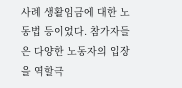사례 생활임금에 대한 노동법 등이었다. 참가자들은 다양한 노동자의 입장을 역할극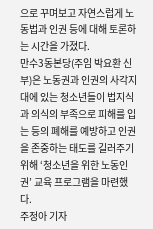으로 꾸며보고 자연스럽게 노동법과 인권 등에 대해 토론하는 시간을 가졌다.
만수3동본당(주임 박요환 신부)은 노동권과 인권의 사각지대에 있는 청소년들이 법지식과 의식의 부족으로 피해를 입는 등의 폐해를 예방하고 인권을 존중하는 태도를 길러주기 위해 ‘청소년을 위한 노동인권’ 교육 프로그램을 마련했다.
주정아 기자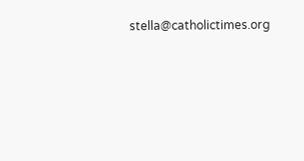stella@catholictimes.org